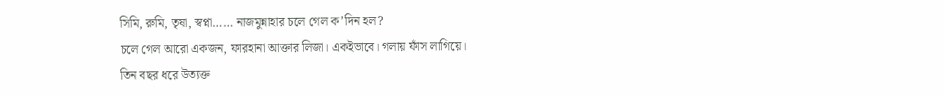সিমি, রুমি, তৃষা, স্বপ্না…… নাজমুন্নাহার চলে গেল ক’দিন হল?
চলে গেল আরো একজন, ফারহানা আক্তার লিজা। একইভাবে। গলায় ফাঁস লাগিয়ে।
তিন বছর ধরে উত্যক্ত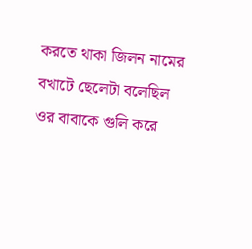করতে থাকা জিলন নামের বখাটে ছেলেটা বলেছিল ওর বাবাকে গুলি করে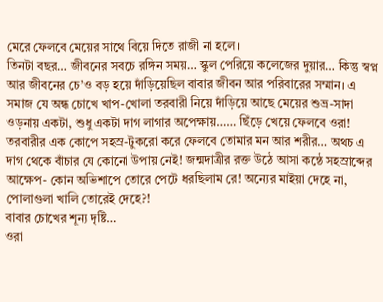মেরে ফেলবে মেয়ের সাথে বিয়ে দিতে রাজী না হলে।
তিনটা বছর… জীবনের সবচে রঙ্গিন সময়… স্কুল পেরিয়ে কলেজের দুয়ার… কিন্তু স্বপ্ন আর জীবনের চে’ও বড় হয়ে দাঁড়িয়েছিল বাবার জীবন আর পরিবারের সম্মান। এ সমাজ যে অন্ধ চোখে খাপ-খোলা তরবারী নিয়ে দাঁড়িয়ে আছে মেয়ের শুভ্র-সাদা ওড়নায় একটা, শুধু একটা দাগ লাগার অপেক্ষায়…… ছিঁড়ে খেয়ে ফেলবে ওরা! তরবারীর এক কোপে সহস্র-টুকরো করে ফেলবে তোমার মন আর শরীর… অথচ এ দাগ থেকে বাঁচার যে কোনো উপায় নেই! জন্মদাত্রীর রক্ত উঠে আসা কন্ঠে সহস্রাব্দের আক্ষেপ- কোন অভিশাপে তোরে পেটে ধরছিলাম রে! অন্যের মাইয়া দেহে না, পোলাগুলা খালি তোরেই দেহে?!
বাবার চোখের শূন্য দৃষ্টি…
ওরা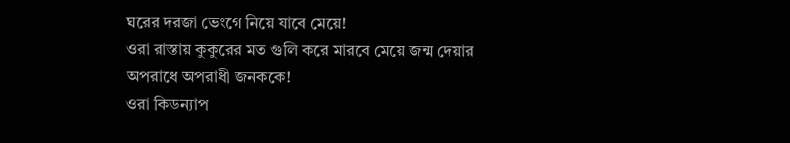ঘরের দরজা ভেংগে নিয়ে যাবে মেয়ে!
ওরা রাস্তায় কুকুরের মত গুলি করে মারবে মেয়ে জন্ম দেয়ার অপরাধে অপরাধী জনককে!
ওরা কিডন্যাপ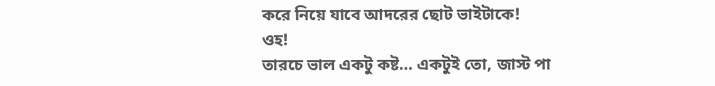করে নিয়ে যাবে আদরের ছোট ভাইটাকে!
ওহ!
তারচে ভাল একটু কষ্ট… একটুই তো, জাস্ট পা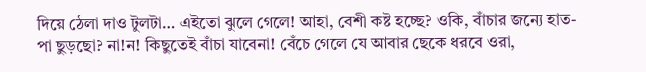দিয়ে ঠেলা দাও টুলটা… এইতো ঝুলে গেলে! আহা, বেশী কষ্ট হচ্ছে? ওকি, বাঁচার জন্যে হাত-পা ছুড়ছো? না!ন! কিছুতেই বাঁচা যাবেনা! বেঁচে গেলে যে আবার ছেকে ধরবে ওরা,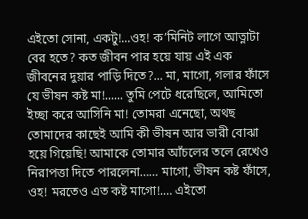এইতো সোনা, একটু!...ওহ! ক’মিনিট লাগে আত্নাটা বের হতে? কত জীবন পার হয়ে যায় এই এক জীবনের দুয়ার পাড়ি দিতে?... মা, মাগো, গলার ফাঁসে যে ভীষন কষ্ট মা!...... তুমি পেটে ধরেছিলে, আমিতো ইচ্ছা করে আসিনি মা! তোমরা এনেছো, অথছ তোমাদের কাছেই আমি কী ভীষন আর ভারী বোঝা হয়ে গিয়েছি! আমাকে তোমার আঁচলের তলে রেখেও নিরাপত্তা দিতে পারলেনা…… মাগো, ভীষন কষ্ট ফাঁসে, ওহ! মরতেও এত কষ্ট মাগো!.… এইতো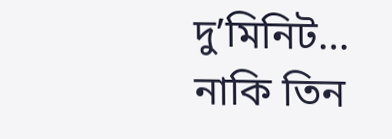দু’মিনিট… নাকি তিন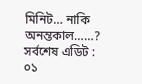মিনিট… নাকি অনন্তকাল……?
সর্বশেষ এডিট : ০১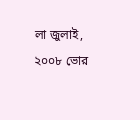লা জুলাই, ২০০৮ ভোর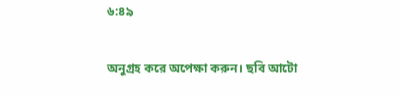৬:৪৯

অনুগ্রহ করে অপেক্ষা করুন। ছবি আটো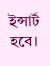ইন্সার্ট হবে।